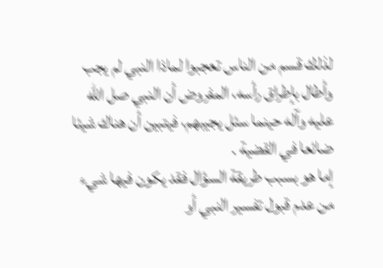لذلك قسم من الناس تعجبوا لماذا النبي لم يجب وأطال بإطراق رأسه، المفروض أن النبي صل الله عليه وآله حينما سئل يجيبهم، فيتبين أن هناك شيئا ضائعا في القضية .
إما هو بسبب طريقة السؤال فقد يكون فيها شيء من عدم قبول تفسير النبي أو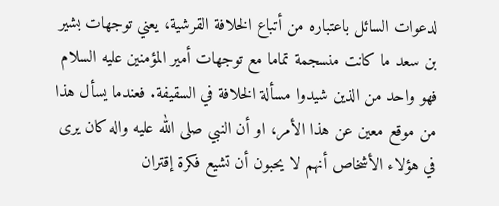لدعوات السائل باعتباره من أتباع الخلافة القرشية، يعني توجهات بشير بن سعد ما كانت منسجمة تماما مع توجهات أمير المؤمنين عليه السلام فهو واحد من الذين شيدوا مسألة الخلافة في السقيفة. فعندما يسأل هذا من موقع معين عن هذا الأمر، او أن النبي صلى الله عليه واله كان يرى في هؤلاء الأشخاص أنهم لا يحبون أن تشيع فكرة إقتران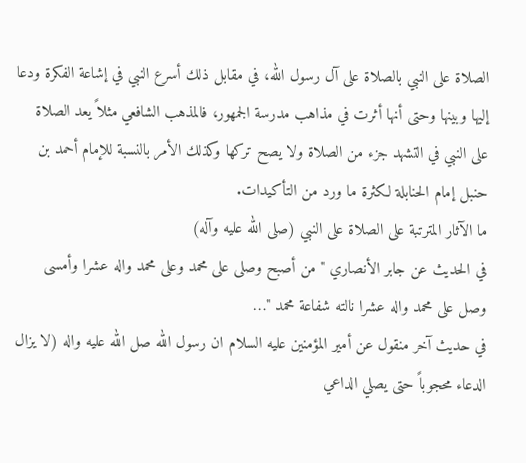الصلاة على النبي بالصلاة على آل رسول الله، في مقابل ذلك أسرع النبي في إشاعة الفكرة ودعا إليها وبينها وحتى أنها أثرت في مذاهب مدرسة الجمهور، فالمذهب الشافعي مثلاً يعد الصلاة على النبي في التشهد جزء من الصلاة ولا يصح تركها وكذلك الأمر بالنسبة للإمام أحمد بن حنبل إمام الحنابلة لكثرة ما ورد من التأكيدات.
ما الآثار المترتبة على الصلاة على النبي (صلى الله عليه وآله)
في الحديث عن جابر الأنصاري "من أصبح وصلى على محمد وعلى محمد واله عشرا وأمسى وصل على محمد واله عشرا نالته شفاعة محمد "…
في حديث آخر منقول عن أمير المؤمنين عليه السلام ان رسول الله صل الله عليه واله (لا يزال الدعاء محجوباً حتى يصلي الداعي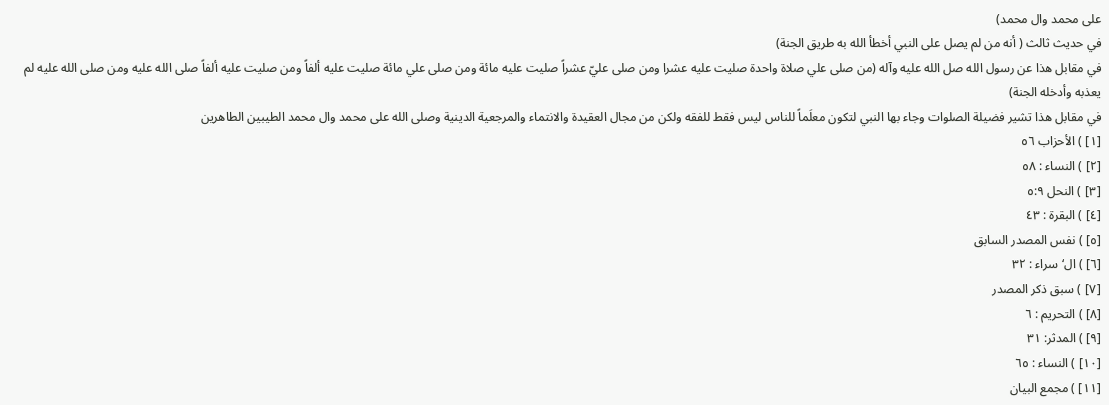على محمد وال محمد)
في حديث ثالث ( أنه من لم يصل على النبي أخطأ الله به طريق الجنة)
في مقابل هذا عن رسول الله صل الله عليه وآله (من صلى علي صلاة واحدة صليت عليه عشرا ومن صلى عليّ عشراً صليت عليه مائة ومن صلى علي مائة صليت عليه ألفاً ومن صليت عليه ألفاً صلى الله عليه ومن صلى الله عليه لم يعذبه وأدخله الجنة)
في مقابل هذا تشير فضيلة الصلوات وجاء بها النبي لتكون معلَماً للناس ليس فقط للفقه ولكن من مجال العقيدة والانتماء والمرجعية الدينية وصلى الله على محمد وال محمد الطيبين الطاهرين
[١] ) الأحزاب ٥٦
[٢] ) النساء : ٥٨
[٣] ) النحل ٥:٩
[٤] ) البقرة : ٤٣
[٥] ) نفس المصدر السابق
[٦] ) ال‘سراء : ٣٢
[٧] ) سبق ذكر المصدر
[٨] ) التحريم : ٦
[٩] ) المدثر: ٣١
[١٠] ) النساء : ٦٥
[١١] ) مجمع البيان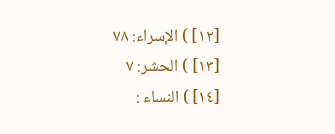[١٢] ) الإسراء: ٧٨
[١٣] ) الحشر: ٧
[١٤] ) النساء :